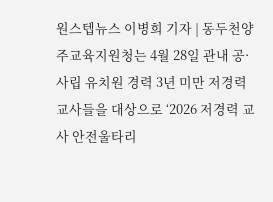원스텝뉴스 이병희 기자 | 동두천양주교육지원청는 4월 28일 관내 공·사립 유치원 경력 3년 미만 저경력 교사들을 대상으로 ‘2026 저경력 교사 안전울타리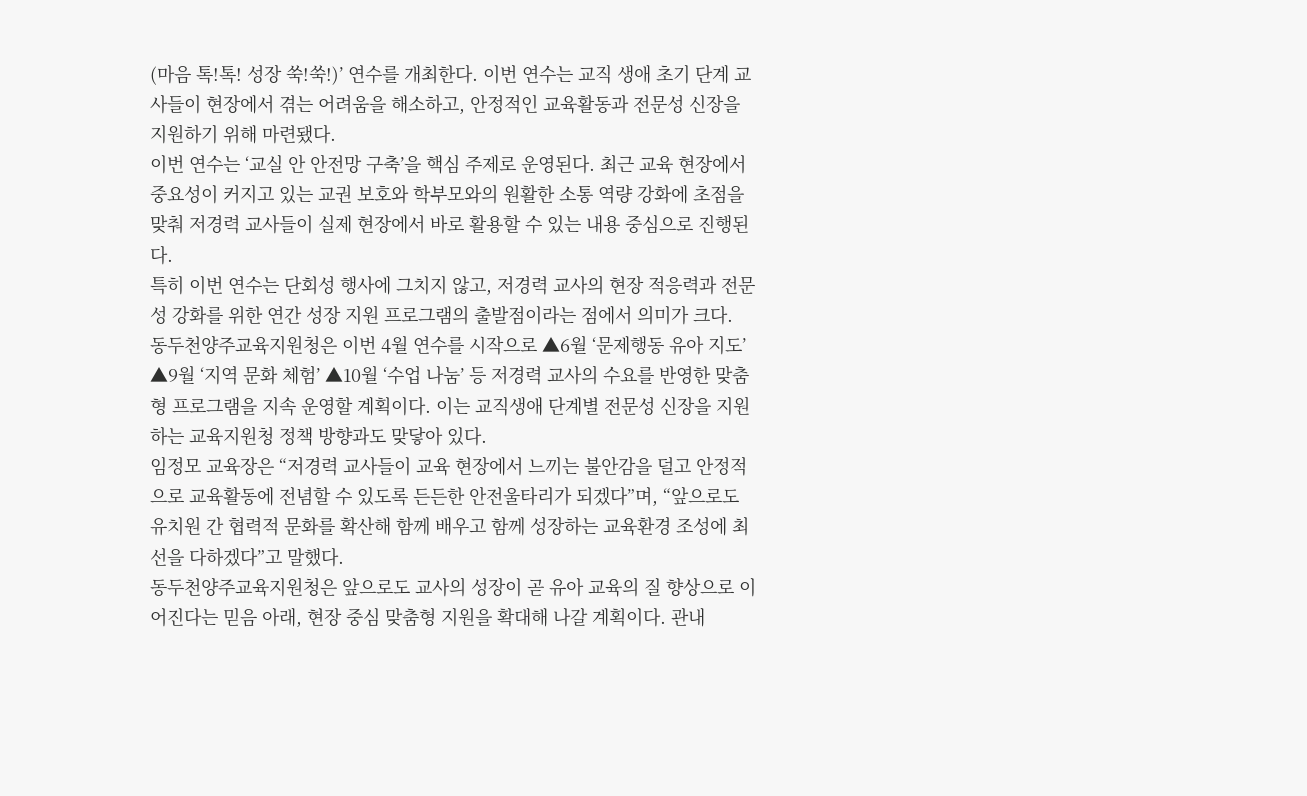(마음 톡!톡! 성장 쑥!쑥!)’ 연수를 개최한다. 이번 연수는 교직 생애 초기 단계 교사들이 현장에서 겪는 어려움을 해소하고, 안정적인 교육활동과 전문성 신장을 지원하기 위해 마련됐다.
이번 연수는 ‘교실 안 안전망 구축’을 핵심 주제로 운영된다. 최근 교육 현장에서 중요성이 커지고 있는 교권 보호와 학부모와의 원활한 소통 역량 강화에 초점을 맞춰 저경력 교사들이 실제 현장에서 바로 활용할 수 있는 내용 중심으로 진행된다.
특히 이번 연수는 단회성 행사에 그치지 않고, 저경력 교사의 현장 적응력과 전문성 강화를 위한 연간 성장 지원 프로그램의 출발점이라는 점에서 의미가 크다.
동두천양주교육지원청은 이번 4월 연수를 시작으로 ▲6월 ‘문제행동 유아 지도’ ▲9월 ‘지역 문화 체험’ ▲10월 ‘수업 나눔’ 등 저경력 교사의 수요를 반영한 맞춤형 프로그램을 지속 운영할 계획이다. 이는 교직생애 단계별 전문성 신장을 지원하는 교육지원청 정책 방향과도 맞닿아 있다.
임정모 교육장은 “저경력 교사들이 교육 현장에서 느끼는 불안감을 덜고 안정적으로 교육활동에 전념할 수 있도록 든든한 안전울타리가 되겠다”며, “앞으로도 유치원 간 협력적 문화를 확산해 함께 배우고 함께 성장하는 교육환경 조성에 최선을 다하겠다”고 말했다.
동두천양주교육지원청은 앞으로도 교사의 성장이 곧 유아 교육의 질 향상으로 이어진다는 믿음 아래, 현장 중심 맞춤형 지원을 확대해 나갈 계획이다. 관내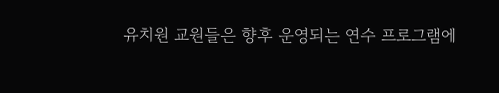유치원 교원들은 향후 운영되는 연수 프로그램에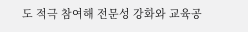도 적극 참여해 전문성 강화와 교육공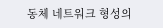동체 네트워크 형성의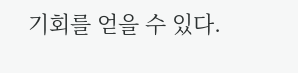기회를 얻을 수 있다.